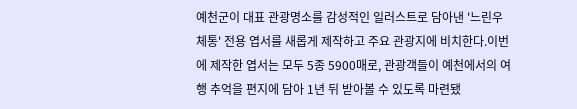예천군이 대표 관광명소를 감성적인 일러스트로 담아낸 '느린우체통' 전용 엽서를 새롭게 제작하고 주요 관광지에 비치한다.이번에 제작한 엽서는 모두 5종 5900매로, 관광객들이 예천에서의 여행 추억을 편지에 담아 1년 뒤 받아볼 수 있도록 마련됐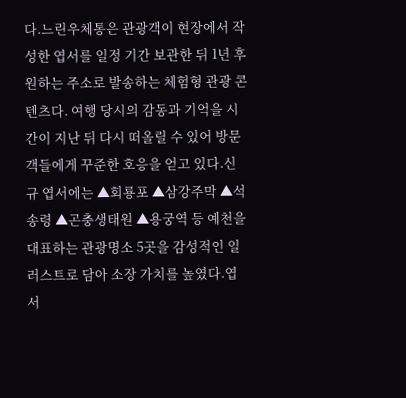다.느린우체통은 관광객이 현장에서 작성한 엽서를 일정 기간 보관한 뒤 1년 후 원하는 주소로 발송하는 체험형 관광 콘텐츠다. 여행 당시의 감동과 기억을 시간이 지난 뒤 다시 떠올릴 수 있어 방문객들에게 꾸준한 호응을 얻고 있다.신규 엽서에는 ▲회룡포 ▲삼강주막 ▲석송령 ▲곤충생태원 ▲용궁역 등 예천을 대표하는 관광명소 5곳을 감성적인 일러스트로 담아 소장 가치를 높였다.엽서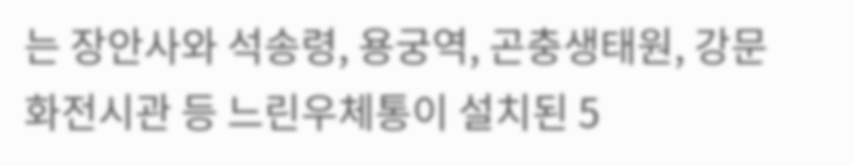는 장안사와 석송령, 용궁역, 곤충생태원, 강문화전시관 등 느린우체통이 설치된 5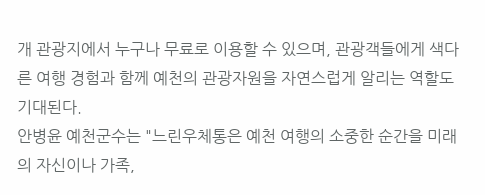개 관광지에서 누구나 무료로 이용할 수 있으며, 관광객들에게 색다른 여행 경험과 함께 예천의 관광자원을 자연스럽게 알리는 역할도 기대된다.
안병윤 예천군수는 "느린우체통은 예천 여행의 소중한 순간을 미래의 자신이나 가족,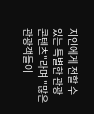지인에게 전할 수 있는 특별한 관광 콘텐츠"라며 "많은 관광객들이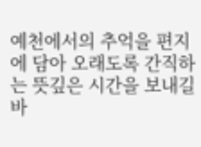예천에서의 추억을 편지에 담아 오래도록 간직하는 뜻깊은 시간을 보내길 바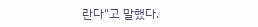란다"고 말했다.